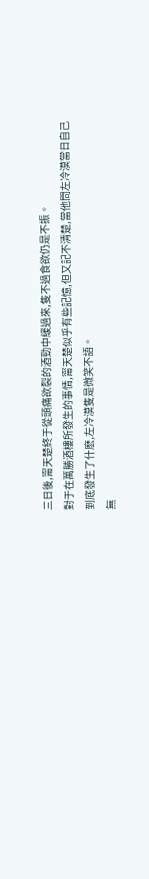三日後,甯天楚終于從頭痛欲裂的酒勁中緩過來,隻不過食欲仍是不振。
對于在萬勝酒樓所發生的事情,甯天楚似乎有些記憶,但又記不清楚,當他問左冷漠當日自己到底發生了什麽,左冷漠隻是微笑不語。
無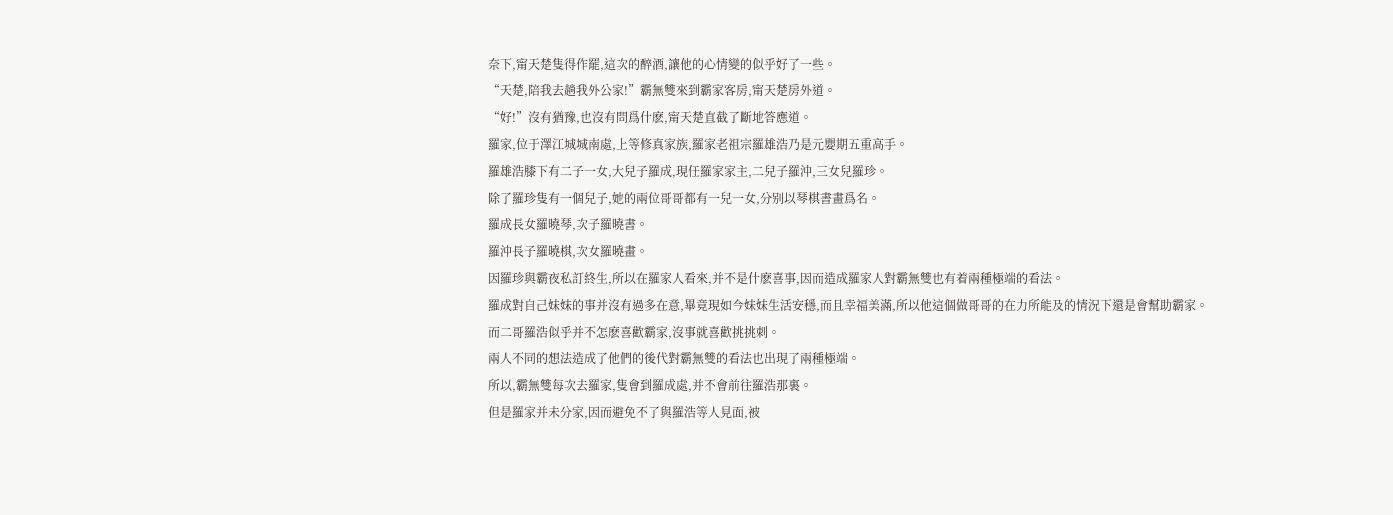奈下,甯天楚隻得作罷,這次的醉酒,讓他的心情變的似乎好了一些。
“天楚,陪我去趟我外公家!”霸無雙來到霸家客房,甯天楚房外道。
“好!”沒有猶豫,也沒有問爲什麽,甯天楚直截了斷地答應道。
羅家,位于澤江城城南處,上等修真家族,羅家老祖宗羅雄浩乃是元嬰期五重高手。
羅雄浩膝下有二子一女,大兒子羅成,現任羅家家主,二兒子羅沖,三女兒羅珍。
除了羅珍隻有一個兒子,她的兩位哥哥都有一兒一女,分别以琴棋書畫爲名。
羅成長女羅曉琴,次子羅曉書。
羅沖長子羅曉棋,次女羅曉畫。
因羅珍與霸夜私訂終生,所以在羅家人看來,并不是什麽喜事,因而造成羅家人對霸無雙也有着兩種極端的看法。
羅成對自己妹妹的事并沒有過多在意,畢竟現如今妹妹生活安穩,而且幸福美滿,所以他這個做哥哥的在力所能及的情況下還是會幫助霸家。
而二哥羅浩似乎并不怎麽喜歡霸家,沒事就喜歡挑挑刺。
兩人不同的想法造成了他們的後代對霸無雙的看法也出現了兩種極端。
所以,霸無雙每次去羅家,隻會到羅成處,并不會前往羅浩那裏。
但是羅家并未分家,因而避免不了與羅浩等人見面,被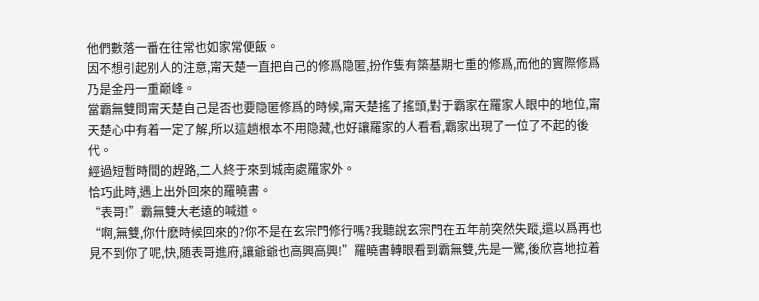他們數落一番在往常也如家常便飯。
因不想引起别人的注意,甯天楚一直把自己的修爲隐匿,扮作隻有築基期七重的修爲,而他的實際修爲乃是金丹一重巅峰。
當霸無雙問甯天楚自己是否也要隐匿修爲的時候,甯天楚搖了搖頭,對于霸家在羅家人眼中的地位,甯天楚心中有着一定了解,所以這趟根本不用隐藏,也好讓羅家的人看看,霸家出現了一位了不起的後代。
經過短暫時間的趕路,二人終于來到城南處羅家外。
恰巧此時,遇上出外回來的羅曉書。
“表哥!”霸無雙大老遠的喊道。
“啊,無雙,你什麽時候回來的?你不是在玄宗門修行嗎?我聽說玄宗門在五年前突然失蹤,還以爲再也見不到你了呢,快,随表哥進府,讓爺爺也高興高興!”羅曉書轉眼看到霸無雙,先是一驚,後欣喜地拉着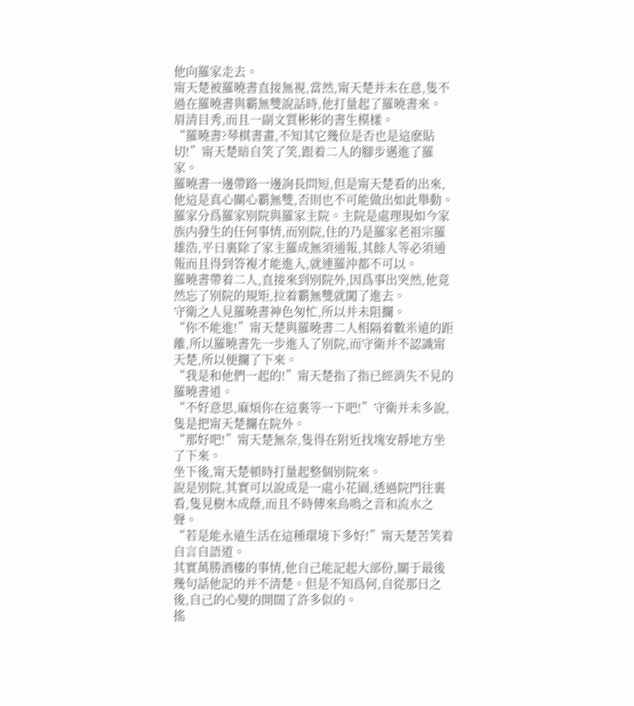他向羅家走去。
甯天楚被羅曉書直接無視,當然,甯天楚并未在意,隻不過在羅曉書與霸無雙說話時,他打量起了羅曉書來。
眉清目秀,而且一副文質彬彬的書生模樣。
“羅曉書?琴棋書畫,不知其它幾位是否也是這麽貼切!”甯天楚暗自笑了笑,跟着二人的腳步邁進了羅家。
羅曉書一邊帶路一邊詢長問短,但是甯天楚看的出來,他這是真心關心霸無雙,否則也不可能做出如此舉動。
羅家分爲羅家别院與羅家主院。主院是處理現如今家族内發生的任何事情,而别院,住的乃是羅家老祖宗羅雄浩,平日裏除了家主羅成無須通報,其餘人等必須通報而且得到答複才能進入,就連羅沖都不可以。
羅曉書帶着二人,直接來到别院外,因爲事出突然,他竟然忘了别院的規矩,拉着霸無雙就闖了進去。
守衛之人見羅曉書神色匆忙,所以并未阻攔。
“你不能進!”甯天楚與羅曉書二人相隔着數米遠的距離,所以羅曉書先一步進入了别院,而守衛并不認識甯天楚,所以便攔了下來。
“我是和他們一起的!”甯天楚指了指已經消失不見的羅曉書道。
“不好意思,麻煩你在這裏等一下吧!”守衛并未多說,隻是把甯天楚攔在院外。
“那好吧!”甯天楚無奈,隻得在附近找塊安靜地方坐了下來。
坐下後,甯天楚頓時打量起整個别院來。
說是别院,其實可以說成是一處小花園,透過院門往裏看,隻見樹木成蔭,而且不時傳來鳥鳴之音和流水之聲。
“若是能永遠生活在這種環境下多好!”甯天楚苦笑着自言自語道。
其實萬勝酒樓的事情,他自己能記起大部份,關于最後幾句話他記的并不清楚。但是不知爲何,自從那日之後,自己的心變的開闊了許多似的。
搖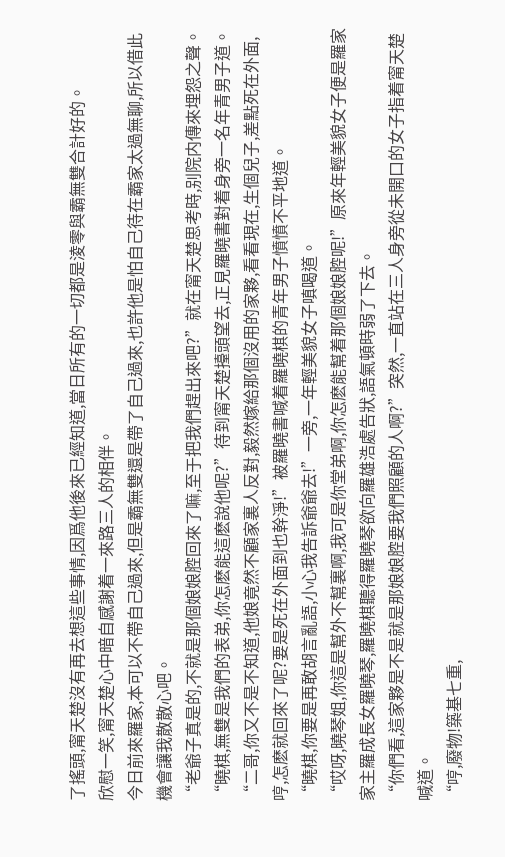了搖頭,甯天楚沒有再去想這些事情,因爲他後來已經知道,當日所有的一切都是淩零與霸無雙合計好的。
欣慰一笑,甯天楚心中暗自感謝着一來路三人的相伴。
今日前來羅家,本可以不帶自己過來,但是霸無雙還是帶了自己過來,也許他是怕自己待在霸家太過無聊,所以借此機會讓我散散心吧。
“老爺子真是的,不就是那個娘娘腔回來了嘛,至于把我們趕出來吧?”就在甯天楚思考時,别院内傳來埋怨之聲。
“曉棋,無雙是我們的表弟,你怎麽能這麽說他呢?”待到甯天楚擡頭望去,正見羅曉書對着身旁一名年青男子道。
“二哥,你又不是不知道,他娘竟然不顧家裏人反對,毅然嫁給那個沒用的家夥,看看現在,生個兒子,差點死在外面,哼,怎麽就回來了呢?要是死在外面到也幹淨!”被羅曉書喊着羅曉棋的青年男子憤憤不平地道。
“曉棋,你要是再敢胡言亂語,小心我告訴爺爺去!”一旁,一年輕美貌女子嗔喝道。
“哎呀,曉琴姐,你這是幫外不幫裏啊,我可是你堂弟啊,你怎麽能幫着那個娘娘腔呢!”原來年輕美貌女子便是羅家家主羅成長女羅曉琴,羅曉棋聽得羅曉琴欲向羅雄浩處告狀,語氣頓時弱了下去。
“你們看,這家夥是不是就是那娘娘腔要我們照顧的人啊?”突然,一直站在三人身旁從未開口的女子指着甯天楚喊道。
“哼,廢物!築基七重,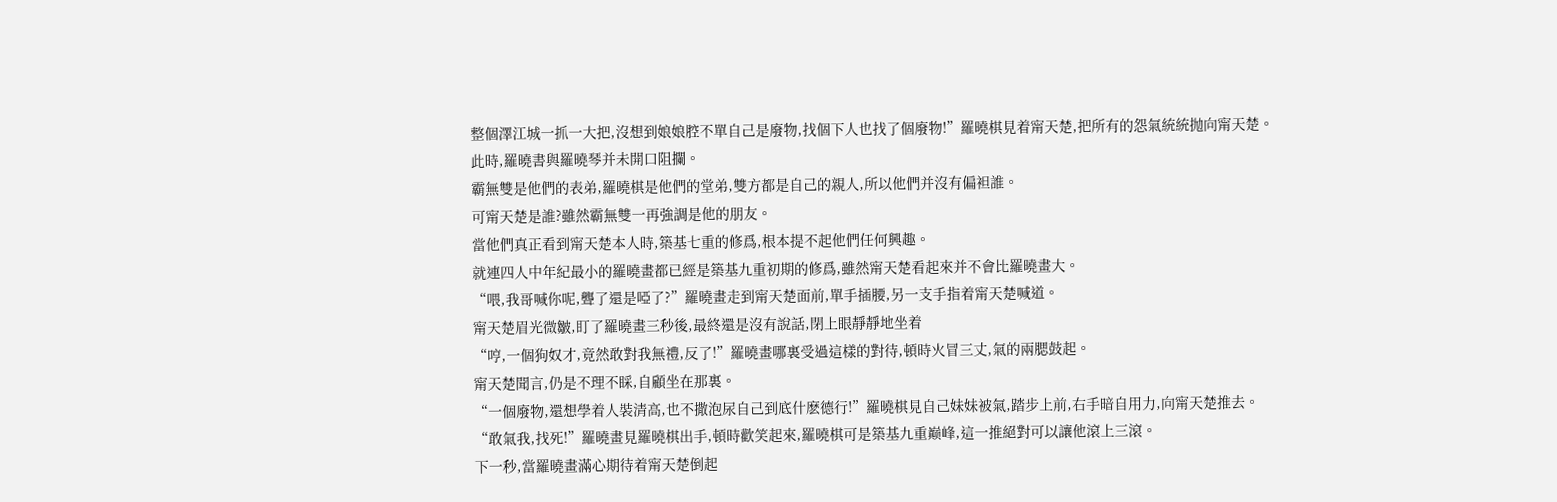整個澤江城一抓一大把,沒想到娘娘腔不單自己是廢物,找個下人也找了個廢物!”羅曉棋見着甯天楚,把所有的怨氣統統抛向甯天楚。
此時,羅曉書與羅曉琴并未開口阻攔。
霸無雙是他們的表弟,羅曉棋是他們的堂弟,雙方都是自己的親人,所以他們并沒有偏袒誰。
可甯天楚是誰?雖然霸無雙一再強調是他的朋友。
當他們真正看到甯天楚本人時,築基七重的修爲,根本提不起他們任何興趣。
就連四人中年紀最小的羅曉畫都已經是築基九重初期的修爲,雖然甯天楚看起來并不會比羅曉畫大。
“喂,我哥喊你呢,聾了還是啞了?”羅曉畫走到甯天楚面前,單手插腰,另一支手指着甯天楚喊道。
甯天楚眉光微皺,盯了羅曉畫三秒後,最終還是沒有說話,閉上眼靜靜地坐着
“哼,一個狗奴才,竟然敢對我無禮,反了!”羅曉畫哪裏受過這樣的對待,頓時火冒三丈,氣的兩腮鼓起。
甯天楚聞言,仍是不理不睬,自顧坐在那裏。
“一個廢物,還想學着人裝清高,也不撒泡尿自己到底什麽德行!”羅曉棋見自己妹妹被氣,踏步上前,右手暗自用力,向甯天楚推去。
“敢氣我,找死!”羅曉畫見羅曉棋出手,頓時歡笑起來,羅曉棋可是築基九重巅峰,這一推絕對可以讓他滾上三滾。
下一秒,當羅曉畫滿心期待着甯天楚倒起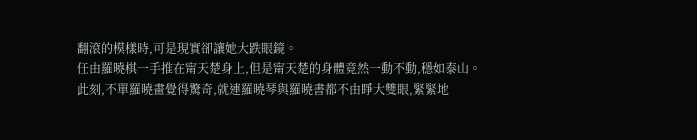翻滾的模樣時,可是現實卻讓她大跌眼鏡。
任由羅曉棋一手推在甯天楚身上,但是甯天楚的身體竟然一動不動,穩如泰山。
此刻,不單羅曉畫覺得驚奇,就連羅曉琴與羅曉書都不由睜大雙眼,緊緊地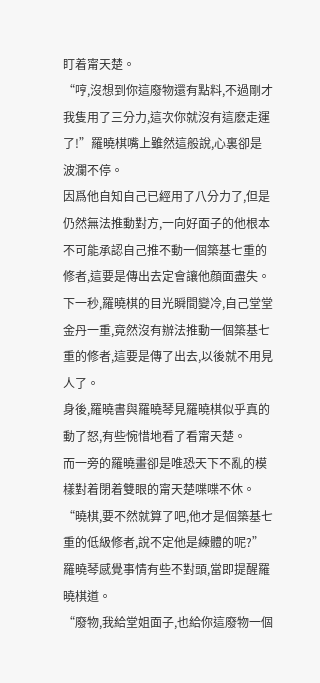盯着甯天楚。
“哼,沒想到你這廢物還有點料,不過剛才我隻用了三分力,這次你就沒有這麽走運了!”羅曉棋嘴上雖然這般說,心裏卻是波瀾不停。
因爲他自知自己已經用了八分力了,但是仍然無法推動對方,一向好面子的他根本不可能承認自己推不動一個築基七重的修者,這要是傳出去定會讓他顔面盡失。
下一秒,羅曉棋的目光瞬間變冷,自己堂堂金丹一重,竟然沒有辦法推動一個築基七重的修者,這要是傳了出去,以後就不用見人了。
身後,羅曉書與羅曉琴見羅曉棋似乎真的動了怒,有些惋惜地看了看甯天楚。
而一旁的羅曉畫卻是唯恐天下不亂的模樣對着閉着雙眼的甯天楚喋喋不休。
“曉棋,要不然就算了吧,他才是個築基七重的低級修者,說不定他是練體的呢?”羅曉琴感覺事情有些不對頭,當即提醒羅曉棋道。
“廢物,我給堂姐面子,也給你這廢物一個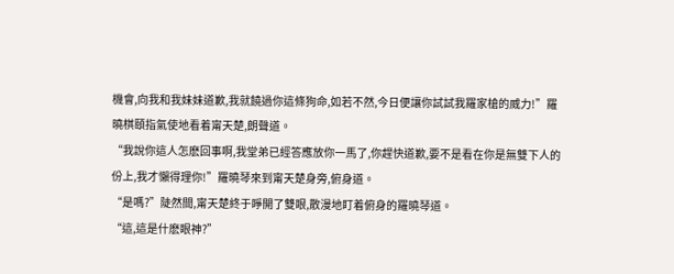機會,向我和我妹妹道歉,我就饒過你這條狗命,如若不然,今日便讓你試試我羅家槍的威力!”羅曉棋頤指氣使地看着甯天楚,朗聲道。
“我說你這人怎麽回事啊,我堂弟已經答應放你一馬了,你趕快道歉,要不是看在你是無雙下人的份上,我才懶得理你!”羅曉琴來到甯天楚身旁,俯身道。
“是嗎?”陡然間,甯天楚終于睜開了雙眼,散漫地盯着俯身的羅曉琴道。
“這,這是什麽眼神?”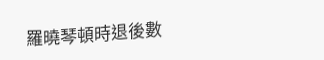羅曉琴頓時退後數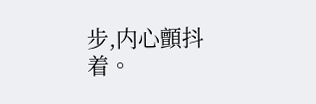步,内心顫抖着。